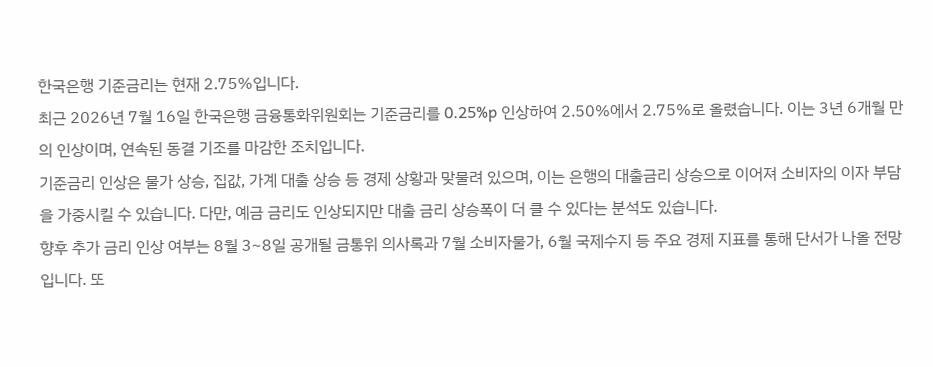한국은행 기준금리는 현재 2.75%입니다.
최근 2026년 7월 16일 한국은행 금융통화위원회는 기준금리를 0.25%p 인상하여 2.50%에서 2.75%로 올렸습니다. 이는 3년 6개월 만의 인상이며, 연속된 동결 기조를 마감한 조치입니다.
기준금리 인상은 물가 상승, 집값, 가계 대출 상승 등 경제 상황과 맞물려 있으며, 이는 은행의 대출금리 상승으로 이어져 소비자의 이자 부담을 가중시킬 수 있습니다. 다만, 예금 금리도 인상되지만 대출 금리 상승폭이 더 클 수 있다는 분석도 있습니다.
향후 추가 금리 인상 여부는 8월 3~8일 공개될 금통위 의사록과 7월 소비자물가, 6월 국제수지 등 주요 경제 지표를 통해 단서가 나올 전망입니다. 또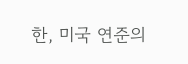한, 미국 연준의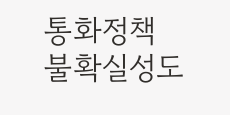통화정책 불확실성도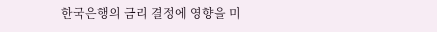한국은행의 금리 결정에 영향을 미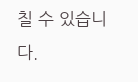칠 수 있습니다.